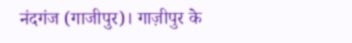नंदगंज (गाजीपुर)। गाज़ीपुर के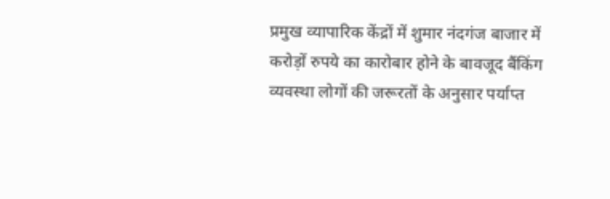प्रमुख व्यापारिक केंद्रों में शुमार नंदगंज बाजार में करोड़ों रुपये का कारोबार होने के बावजूद बैंकिंग व्यवस्था लोगों की जरूरतों के अनुसार पर्याप्त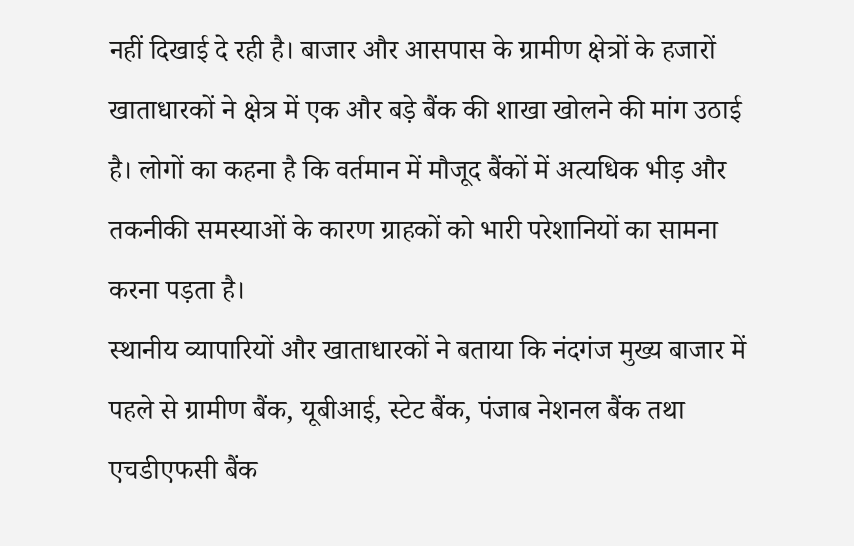नहीं दिखाई दे रही है। बाजार और आसपास के ग्रामीण क्षेत्रों के हजारों खाताधारकों ने क्षेत्र में एक और बड़े बैंक की शाखा खोलने की मांग उठाई है। लोगों का कहना है कि वर्तमान में मौजूद बैंकों में अत्यधिक भीड़ और तकनीकी समस्याओं के कारण ग्राहकों को भारी परेशानियों का सामना करना पड़ता है।
स्थानीय व्यापारियों और खाताधारकों ने बताया कि नंदगंज मुख्य बाजार में पहले से ग्रामीण बैंक, यूबीआई, स्टेट बैंक, पंजाब नेशनल बैंक तथा एचडीएफसी बैंक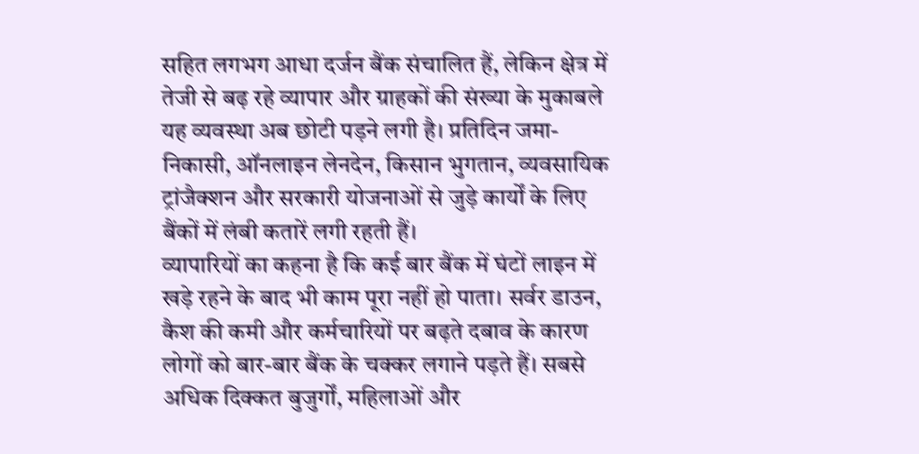सहित लगभग आधा दर्जन बैंक संचालित हैं, लेकिन क्षेत्र में तेजी से बढ़ रहे व्यापार और ग्राहकों की संख्या के मुकाबले यह व्यवस्था अब छोटी पड़ने लगी है। प्रतिदिन जमा-निकासी, ऑनलाइन लेनदेन, किसान भुगतान, व्यवसायिक ट्रांजैक्शन और सरकारी योजनाओं से जुड़े कार्यों के लिए बैंकों में लंबी कतारें लगी रहती हैं।
व्यापारियों का कहना है कि कई बार बैंक में घंटों लाइन में खड़े रहने के बाद भी काम पूरा नहीं हो पाता। सर्वर डाउन, कैश की कमी और कर्मचारियों पर बढ़ते दबाव के कारण लोगों को बार-बार बैंक के चक्कर लगाने पड़ते हैं। सबसे अधिक दिक्कत बुजुर्गों, महिलाओं और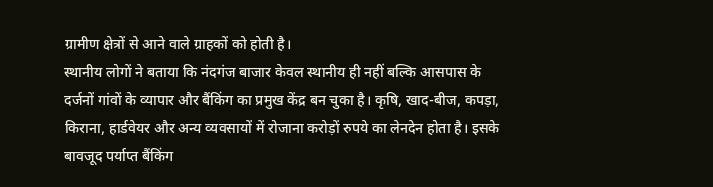ग्रामीण क्षेत्रों से आने वाले ग्राहकों को होती है।
स्थानीय लोगों ने बताया कि नंदगंज बाजार केवल स्थानीय ही नहीं बल्कि आसपास के दर्जनों गांवों के व्यापार और बैंकिंग का प्रमुख केंद्र बन चुका है। कृषि, खाद-बीज, कपड़ा, किराना, हार्डवेयर और अन्य व्यवसायों में रोजाना करोड़ों रुपये का लेनदेन होता है। इसके बावजूद पर्याप्त बैंकिंग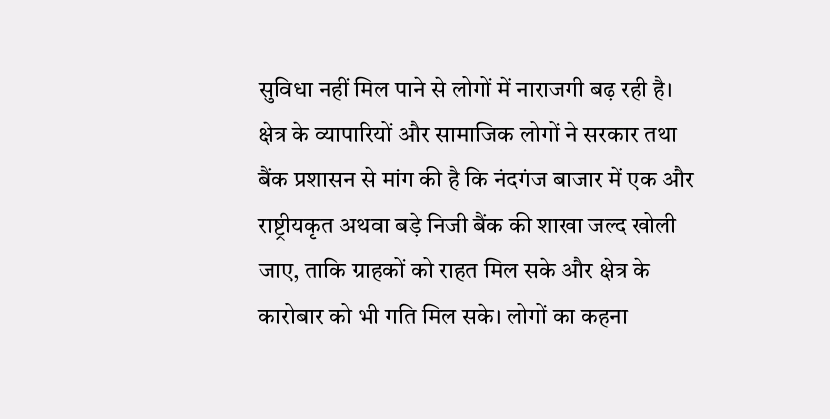सुविधा नहीं मिल पाने से लोगों में नाराजगी बढ़ रही है।
क्षेत्र के व्यापारियों और सामाजिक लोगों ने सरकार तथा बैंक प्रशासन से मांग की है कि नंदगंज बाजार में एक और राष्ट्रीयकृत अथवा बड़े निजी बैंक की शाखा जल्द खोली जाए, ताकि ग्राहकों को राहत मिल सके और क्षेत्र के कारोबार को भी गति मिल सके। लोगों का कहना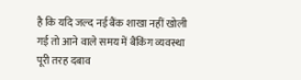है कि यदि जल्द नई बैंक शाखा नहीं खोली गई तो आने वाले समय में बैंकिंग व्यवस्था पूरी तरह दबाव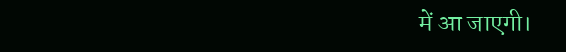में आ जाएगी।